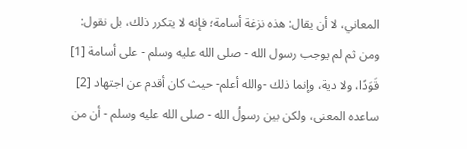المعاني، لا أن يقال: هذه نزغة أسامة؛ فإنه لا يتكرر ذلك، بل نقول: ومن ثم لم يوجب رسول الله - صلى الله عليه وسلم - على أسامة [1] قَوَدًا، ولا دية، وإنما ذلك -والله أعلم- حيث كان أقدم عن اجتهاد [2] ساعده المعنى، ولكن بين رسولُ الله - صلى الله عليه وسلم - أن من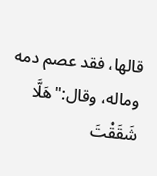قالها، فقد عصم دمه وماله، وقال:"هَلَّا شَقَقْتَ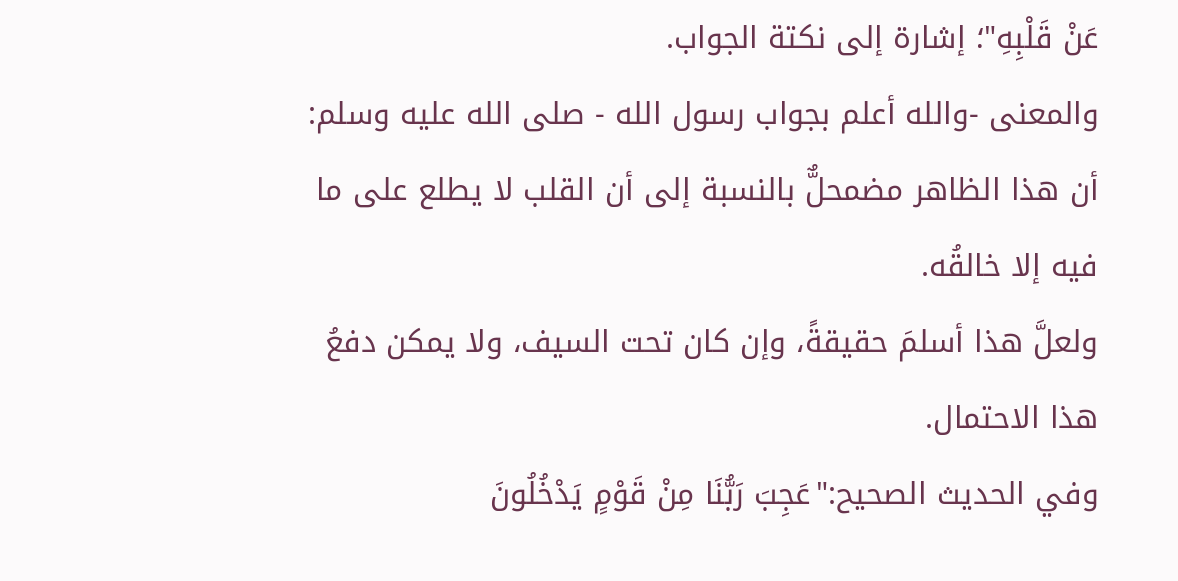عَنْ قَلْبِهِ"؛ إشارة إلى نكتة الجواب.
والمعنى -والله أعلم بجواب رسول الله - صلى الله عليه وسلم: أن هذا الظاهر مضمحلٌّ بالنسبة إلى أن القلب لا يطلع على ما فيه إلا خالقُه.
ولعلَّ هذا أسلمَ حقيقةً، وإن كان تحت السيف، ولا يمكن دفعُ هذا الاحتمال.
وفي الحديث الصحيح:"عَجِبَ رَبُّنَا مِنْ قَوْمٍ يَدْخُلُونَ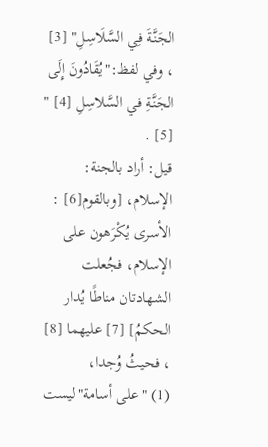الجَنَّةَ فِي السَّلَاسِلِ" [3] ، وفي لفظ:"يُقَادُونَ إِلَى الجَنَّةِ في السَّلاسِلِ [4] " [5] .
قيل: أراد بالجنة: الإسلام، [وبالقوم[6] : الأسرى يُكْرَهون على الإسلام، فجُعلت الشهادتان مناطًا يُدار الحكمُ] [7] عليهما [8] ، فحيثُ وُجدا،
(1) "على أسامة"ليست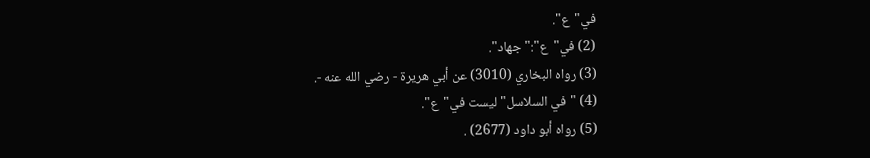في"ع".
(2) في"ع":"جهاد".
(3) رواه البخاري (3010) عن أبي هريرة - رضي الله عنه -.
(4) "في السلاسل"ليست في"ع".
(5) رواه أبو داود (2677) .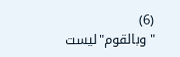(6) "وبالقوم"ليست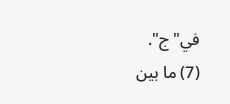في"ج".
(7) ما بين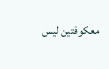معكوفتين ليس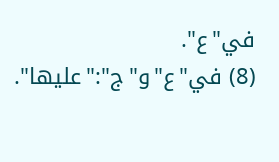في"ع".
(8) في"ع"و"ج":"عليها".